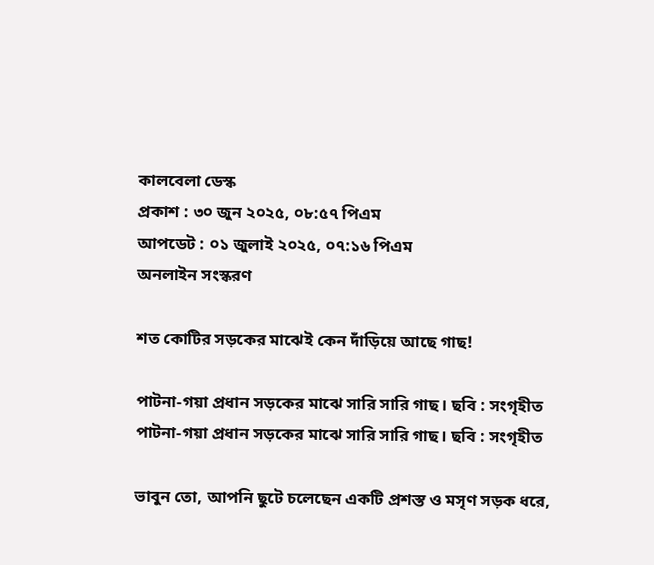কালবেলা ডেস্ক
প্রকাশ : ৩০ জুন ২০২৫, ০৮:৫৭ পিএম
আপডেট : ০১ জুলাই ২০২৫, ০৭:১৬ পিএম
অনলাইন সংস্করণ

শত কোটির সড়কের মাঝেই কেন দাঁড়িয়ে আছে গাছ!

পাটনা-গয়া প্রধান সড়কের মাঝে সারি সারি গাছ। ছবি : সংগৃহীত
পাটনা-গয়া প্রধান সড়কের মাঝে সারি সারি গাছ। ছবি : সংগৃহীত

ভাবুন তো, আপনি ছুটে চলেছেন একটি প্রশস্ত ও মসৃণ সড়ক ধরে,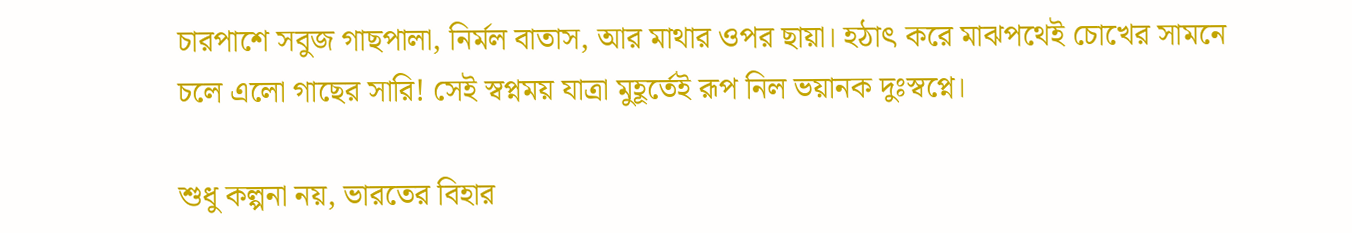চারপাশে সবুজ গাছপালা, নির্মল বাতাস, আর মাথার ওপর ছায়া। হঠাৎ করে মাঝপথেই চোখের সামনে চলে এলো গাছের সারি! সেই স্বপ্নময় যাত্রা মুহূর্তেই রূপ নিল ভয়ানক দুঃস্বপ্নে।

শুধু কল্পনা নয়, ভারতের বিহার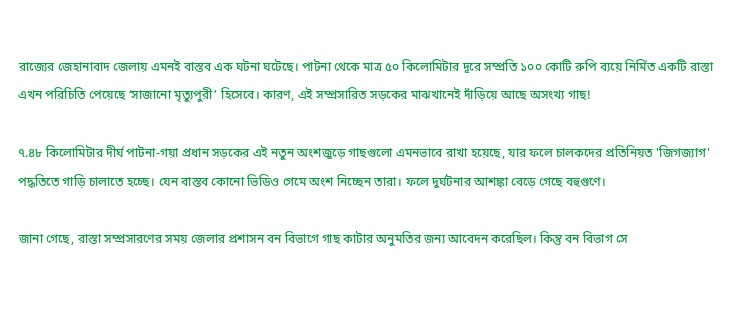রাজ্যের জেহানাবাদ জেলায় এমনই বাস্তব এক ঘটনা ঘটেছে। পাটনা থেকে মাত্র ৫০ কিলোমিটার দূরে সম্প্রতি ১০০ কোটি রুপি ব্যয়ে নির্মিত একটি রাস্তা এখন পরিচিতি পেয়েছে ‘সাজানো মৃত্যুপুরী’ হিসেবে। কারণ, এই সম্প্রসারিত সড়কের মাঝখানেই দাঁড়িয়ে আছে অসংখ্য গাছ!

৭.৪৮ কিলোমিটার দীর্ঘ পাটনা-গয়া প্রধান সড়কের এই নতুন অংশজুড়ে গাছগুলো এমনভাবে রাখা হয়েছে, যার ফলে চালকদের প্রতিনিয়ত 'জিগজ্যাগ' পদ্ধতিতে গাড়ি চালাতে হচ্ছে। যেন বাস্তব কোনো ভিডিও গেমে অংশ নিচ্ছেন তারা। ফলে দুর্ঘটনার আশঙ্কা বেড়ে গেছে বহুগুণে।

জানা গেছে, রাস্তা সম্প্রসারণের সময় জেলার প্রশাসন বন বিভাগে গাছ কাটার অনুমতির জন্য আবেদন করেছিল। কিন্তু বন বিভাগ সে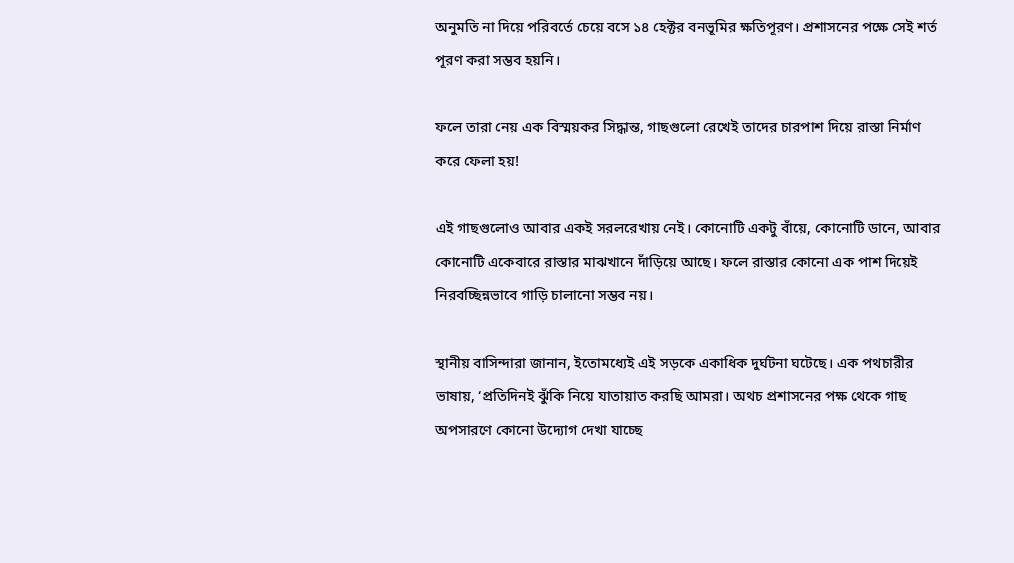অনুমতি না দিয়ে পরিবর্তে চেয়ে বসে ১৪ হেক্টর বনভূমির ক্ষতিপূরণ। প্রশাসনের পক্ষে সেই শর্ত পূরণ করা সম্ভব হয়নি।

ফলে তারা নেয় এক বিস্ময়কর সিদ্ধান্ত, গাছগুলো রেখেই তাদের চারপাশ দিয়ে রাস্তা নির্মাণ করে ফেলা হয়!

এই গাছগুলোও আবার একই সরলরেখায় নেই। কোনোটি একটু বাঁয়ে, কোনোটি ডানে, আবার কোনোটি একেবারে রাস্তার মাঝখানে দাঁড়িয়ে আছে। ফলে রাস্তার কোনো এক পাশ দিয়েই নিরবচ্ছিন্নভাবে গাড়ি চালানো সম্ভব নয়।

স্থানীয় বাসিন্দারা জানান, ইতোমধ্যেই এই সড়কে একাধিক দুর্ঘটনা ঘটেছে। এক পথচারীর ভাষায়, ‘প্রতিদিনই ঝুঁকি নিয়ে যাতায়াত করছি আমরা। অথচ প্রশাসনের পক্ষ থেকে গাছ অপসারণে কোনো উদ্যোগ দেখা যাচ্ছে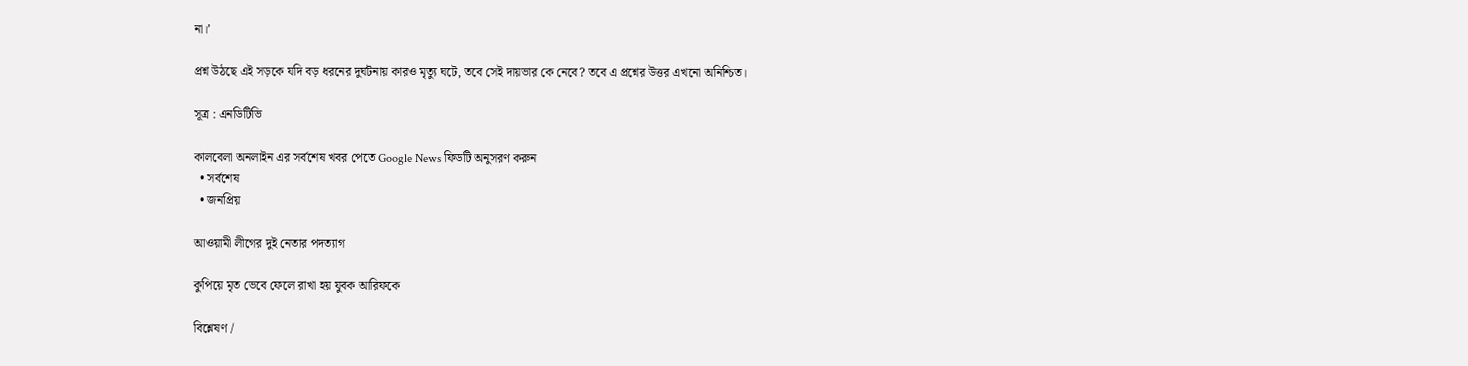না।’

প্রশ্ন উঠছে এই সড়কে যদি বড় ধরনের দুর্ঘটনায় কারও মৃত্যু ঘটে, তবে সেই দায়ভার কে নেবে? তবে এ প্রশ্নের উত্তর এখনো অনিশ্চিত।

সূত্র : এনডিটিভি

কালবেলা অনলাইন এর সর্বশেষ খবর পেতে Google News ফিডটি অনুসরণ করুন
  • সর্বশেষ
  • জনপ্রিয়

আওয়ামী লীগের দুই নেতার পদত্যাগ

কুপিয়ে মৃত ভেবে ফেলে রাখা হয় যুবক আরিফকে

বিশ্লেষণ /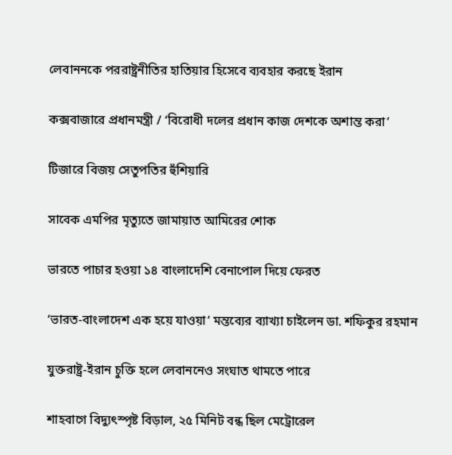লেবাননকে পররাষ্ট্রনীতির হাতিয়ার হিসেবে ব্যবহার করছে ইরান

কক্সবাজারে প্রধানমন্ত্রী / ‘বিরোধী দলের প্রধান কাজ দেশকে অশান্ত করা’

টিজারে বিজয় সেতুপতির হুঁশিয়ারি

সাবেক এমপির মৃত্যুতে জামায়াত আমিরের শোক

ভারতে পাচার হওয়া ১৪ বাংলাদেশি বেনাপোল দিয়ে ফেরত

‘ভারত-বাংলাদেশ এক হয়ে যাওয়া’ মন্তব্যের ব্যাখ্যা চাইলেন ডা. শফিকুর রহমান

যুক্তরাষ্ট্র-ইরান চুক্তি হলে লেবাননেও সংঘাত থামতে পারে

শাহবাগে বিদ্যুৎস্পৃষ্ট বিড়াল, ২৫ মিনিট বন্ধ ছিল মেট্রোরেল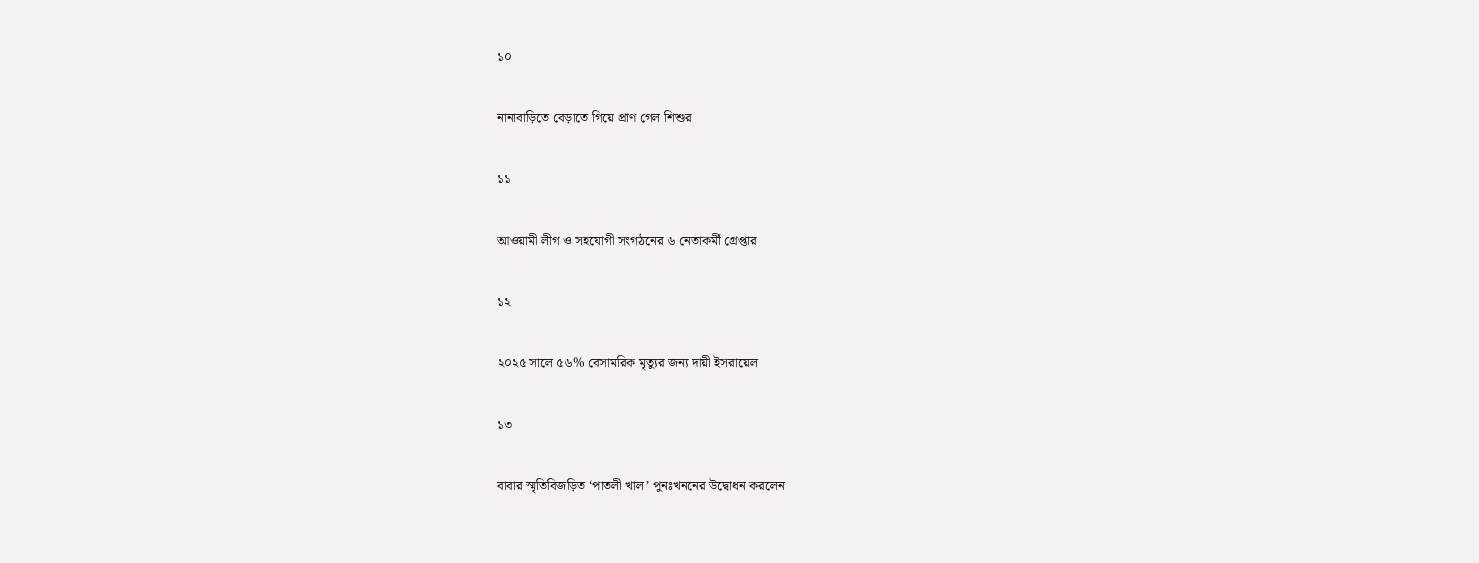১০

নানাবাড়িতে বেড়াতে গিয়ে প্রাণ গেল শিশুর

১১

আওয়ামী লীগ ও সহযোগী সংগঠনের ৬ নেতাকর্মী গ্রেপ্তার

১২

২০২৫ সালে ৫৬% বেসামরিক মৃত্যুর জন্য দায়ী ইসরায়েল

১৩

বাবার স্মৃতিবিজড়িত ‘পাতলী খাল’ পুনঃখননের উদ্বোধন করলেন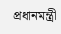প্রধানমন্ত্রী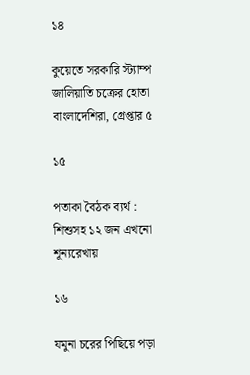১৪

কুয়েতে সরকারি স্ট্যাম্প জালিয়াতি চক্রের হোতা বাংলাদেশিরা, গ্রেপ্তার ৫

১৫

পতাকা বৈঠক ব্যর্থ : শিশুসহ ১২ জন এখনো শূন্যরেখায়

১৬

যমুনা চরের পিছিয়ে পড়া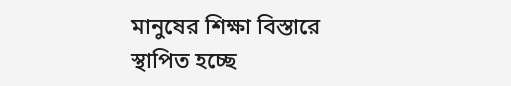মানুষের শিক্ষা বিস্তারে স্থাপিত হচ্ছে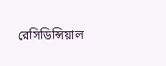রেসিডিন্সিয়াল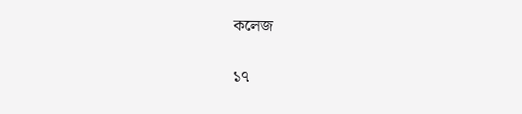কলেজ

১৭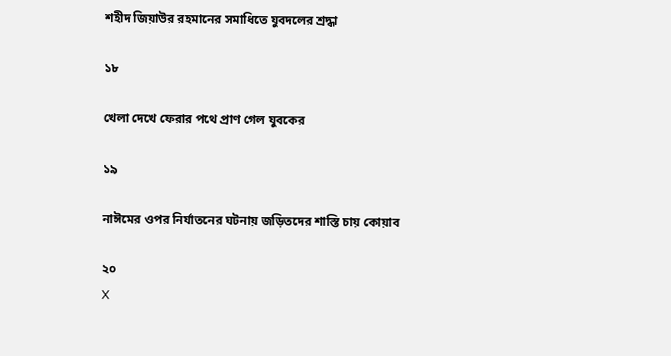শহীদ জিয়াউর রহমানের সমাধিতে যুবদলের শ্রদ্ধা

১৮

খেলা দেখে ফেরার পথে প্রাণ গেল যুবকের

১৯

নাঈমের ওপর নির্যাতনের ঘটনায় জড়িতদের শাস্তি চায় কোয়াব

২০
X